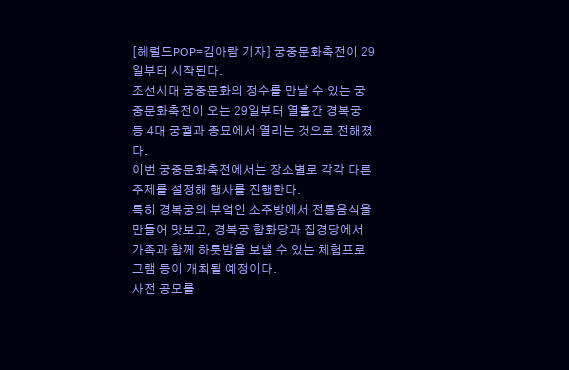[헤럴드POP=김아람 기자] 궁중문화축전이 29일부터 시작된다.
조선시대 궁중문화의 정수를 만날 수 있는 궁중문화축전이 오는 29일부터 열흘간 경복궁 등 4대 궁궐과 종묘에서 열리는 것으로 전해졌다.
이번 궁중문화축전에서는 장소별로 각각 다른 주제를 설정해 행사를 진행한다.
특히 경복궁의 부엌인 소주방에서 전통음식을 만들어 맛보고, 경복궁 함화당과 집경당에서 가족과 함께 하룻밤을 보낼 수 있는 체험프로그램 등이 개최될 예정이다.
사전 공모를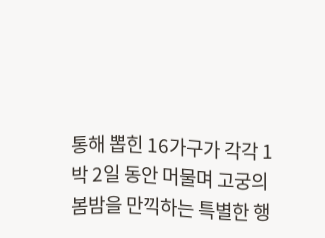통해 뽑힌 16가구가 각각 1박 2일 동안 머물며 고궁의 봄밤을 만끽하는 특별한 행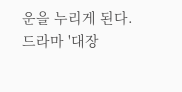운을 누리게 된다.
드라마 '대장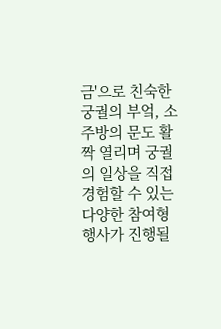금'으로 친숙한 궁궐의 부엌, 소주방의 문도 활짝 열리며 궁궐의 일상을 직접 경험할 수 있는 다양한 참여형 행사가 진행될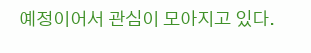예정이어서 관심이 모아지고 있다.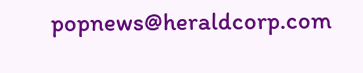popnews@heraldcorp.com